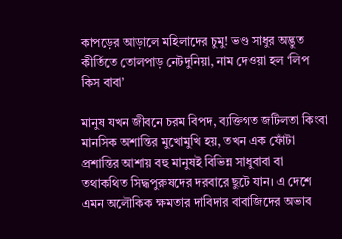কাপড়ের আড়ালে মহিলাদের চুমু! ভণ্ড সাধুর অদ্ভুত কীর্তিতে তোলপাড় নেটদুনিয়া, নাম দেওয়া হল ‘লিপ কিস বাবা’

মানুষ যখন জীবনে চরম বিপদ, ব্যক্তিগত জটিলতা কিংবা মানসিক অশান্তির মুখোমুখি হয়, তখন এক ফোঁটা প্রশান্তির আশায় বহু মানুষই বিভিন্ন সাধুবাবা বা তথাকথিত সিদ্ধপুরুষদের দরবারে ছুটে যান। এ দেশে এমন অলৌকিক ক্ষমতার দাবিদার বাবাজিদের অভাব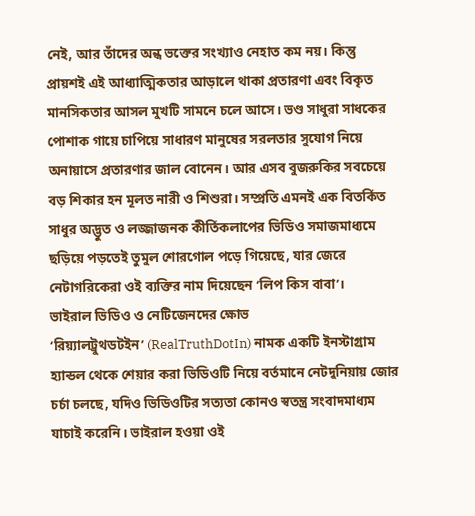নেই, আর তাঁদের অন্ধ ভক্তের সংখ্যাও নেহাত কম নয়। কিন্তু প্রায়শই এই আধ্যাত্মিকতার আড়ালে থাকা প্রতারণা এবং বিকৃত মানসিকতার আসল মুখটি সামনে চলে আসে। ভণ্ড সাধুরা সাধকের পোশাক গায়ে চাপিয়ে সাধারণ মানুষের সরলতার সুযোগ নিয়ে অনায়াসে প্রতারণার জাল বোনেন। আর এসব বুজরুকির সবচেয়ে বড় শিকার হন মূলত নারী ও শিশুরা। সম্প্রতি এমনই এক বিতর্কিত সাধুর অদ্ভুত ও লজ্জাজনক কীর্তিকলাপের ভিডিও সমাজমাধ্যমে ছড়িয়ে পড়তেই তুমুল শোরগোল পড়ে গিয়েছে, যার জেরে নেটাগরিকেরা ওই ব্যক্তির নাম দিয়েছেন ‘লিপ কিস বাবা’।
ভাইরাল ভিডিও ও নেটিজেনদের ক্ষোভ
‘রিয়্যালট্রুথডটইন’ (RealTruthDotIn) নামক একটি ইনস্টাগ্রাম হ্যান্ডল থেকে শেয়ার করা ভিডিওটি নিয়ে বর্তমানে নেটদুনিয়ায় জোর চর্চা চলছে, যদিও ভিডিওটির সত্যতা কোনও স্বতন্ত্র সংবাদমাধ্যম যাচাই করেনি। ভাইরাল হওয়া ওই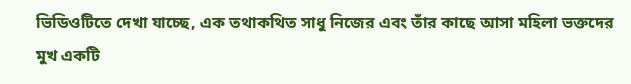ভিডিওটিতে দেখা যাচ্ছে, এক তথাকথিত সাধু নিজের এবং তাঁর কাছে আসা মহিলা ভক্তদের মুখ একটি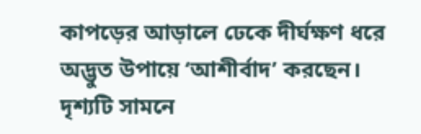কাপড়ের আড়ালে ঢেকে দীর্ঘক্ষণ ধরে অদ্ভুত উপায়ে ‘আশীর্বাদ’ করছেন।
দৃশ্যটি সামনে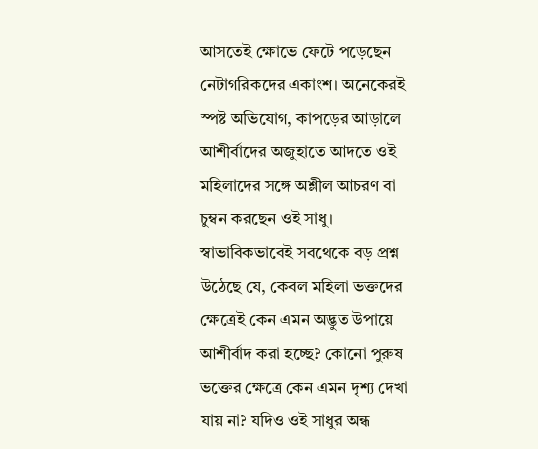আসতেই ক্ষোভে ফেটে পড়েছেন নেটাগরিকদের একাংশ। অনেকেরই স্পষ্ট অভিযোগ, কাপড়ের আড়ালে আশীর্বাদের অজুহাতে আদতে ওই মহিলাদের সঙ্গে অশ্লীল আচরণ বা চুম্বন করছেন ওই সাধু। স্বাভাবিকভাবেই সবথেকে বড় প্রশ্ন উঠেছে যে, কেবল মহিলা ভক্তদের ক্ষেত্রেই কেন এমন অদ্ভুত উপায়ে আশীর্বাদ করা হচ্ছে? কোনো পুরুষ ভক্তের ক্ষেত্রে কেন এমন দৃশ্য দেখা যায় না? যদিও ওই সাধুর অন্ধ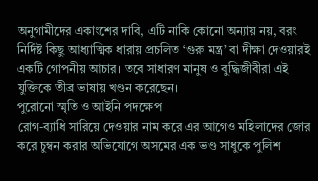অনুগামীদের একাংশের দাবি, এটি নাকি কোনো অন্যায় নয়, বরং নির্দিষ্ট কিছু আধ্যাত্মিক ধারায় প্রচলিত ‘গুরু মন্ত্র’ বা দীক্ষা দেওয়ারই একটি গোপনীয় আচার। তবে সাধারণ মানুষ ও বুদ্ধিজীবীরা এই যুক্তিকে তীব্র ভাষায় খণ্ডন করেছেন।
পুরোনো স্মৃতি ও আইনি পদক্ষেপ
রোগ-ব্যাধি সারিয়ে দেওয়ার নাম করে এর আগেও মহিলাদের জোর করে চুম্বন করার অভিযোগে অসমের এক ভণ্ড সাধুকে পুলিশ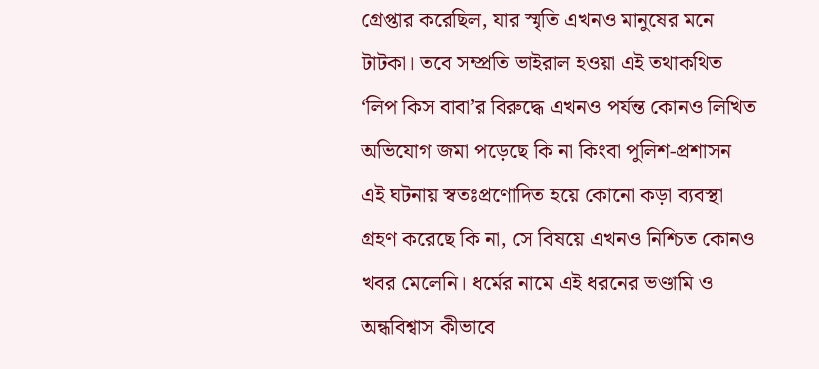গ্রেপ্তার করেছিল, যার স্মৃতি এখনও মানুষের মনে টাটকা। তবে সম্প্রতি ভাইরাল হওয়া এই তথাকথিত ‘লিপ কিস বাবা’র বিরুদ্ধে এখনও পর্যন্ত কোনও লিখিত অভিযোগ জমা পড়েছে কি না কিংবা পুলিশ-প্রশাসন এই ঘটনায় স্বতঃপ্রণোদিত হয়ে কোনো কড়া ব্যবস্থা গ্রহণ করেছে কি না, সে বিষয়ে এখনও নিশ্চিত কোনও খবর মেলেনি। ধর্মের নামে এই ধরনের ভণ্ডামি ও অন্ধবিশ্বাস কীভাবে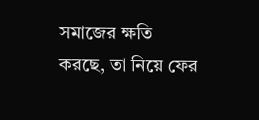সমাজের ক্ষতি করছে, তা নিয়ে ফের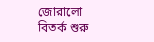জোরালো বিতর্ক শুরু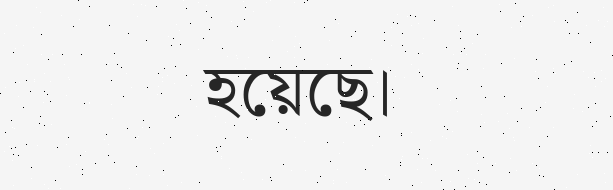হয়েছে।